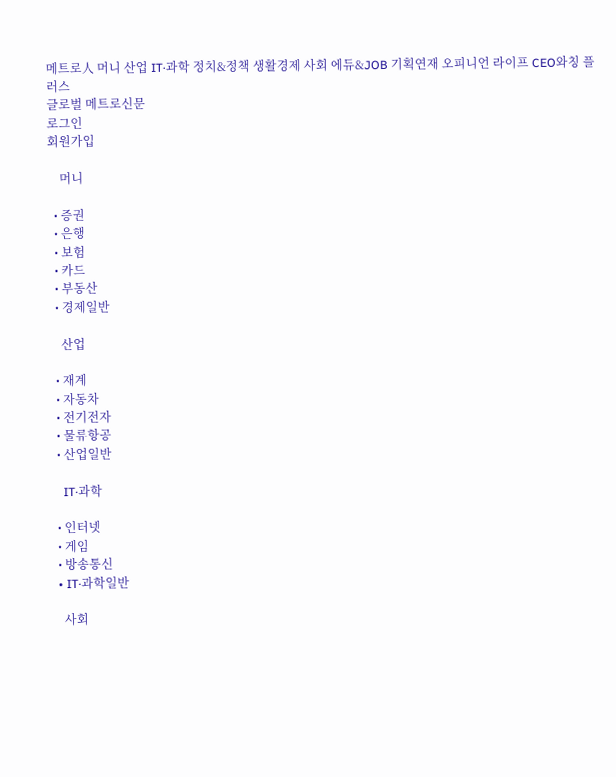메트로人 머니 산업 IT·과학 정치&정책 생활경제 사회 에듀&JOB 기획연재 오피니언 라이프 CEO와칭 플러스
글로벌 메트로신문
로그인
회원가입

    머니

  • 증권
  • 은행
  • 보험
  • 카드
  • 부동산
  • 경제일반

    산업

  • 재계
  • 자동차
  • 전기전자
  • 물류항공
  • 산업일반

    IT·과학

  • 인터넷
  • 게임
  • 방송통신
  • IT·과학일반

    사회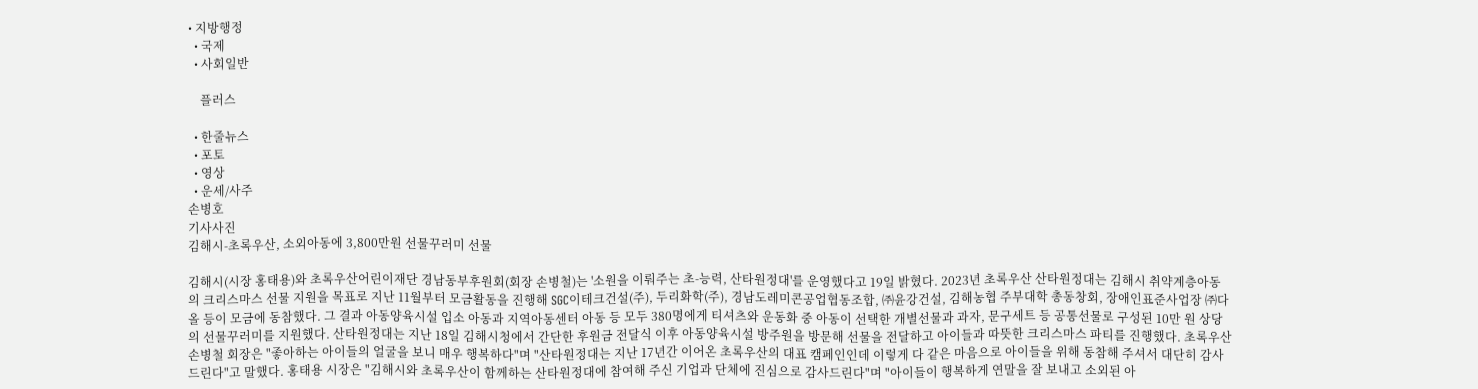• 지방행정
  • 국제
  • 사회일반

    플러스

  • 한줄뉴스
  • 포토
  • 영상
  • 운세/사주
손병호
기사사진
김해시-초록우산, 소외아동에 3,800만원 선물꾸러미 선물

김해시(시장 홍태용)와 초록우산어린이재단 경남동부후원회(회장 손병철)는 '소원을 이뤄주는 초-능력, 산타원정대'를 운영했다고 19일 밝혔다. 2023년 초록우산 산타원정대는 김해시 취약계층아동의 크리스마스 선물 지원을 목표로 지난 11월부터 모금활동을 진행해 SGC이테크건설(주), 두리화학(주), 경남도레미콘공업협동조합, ㈜윤강건설, 김해농협 주부대학 총동창회, 장애인표준사업장 ㈜다올 등이 모금에 동참했다. 그 결과 아동양육시설 입소 아동과 지역아동센터 아동 등 모두 380명에게 티셔츠와 운동화 중 아동이 선택한 개별선물과 과자, 문구세트 등 공통선물로 구성된 10만 원 상당의 선물꾸러미를 지원했다. 산타원정대는 지난 18일 김해시청에서 간단한 후원금 전달식 이후 아동양육시설 방주원을 방문해 선물을 전달하고 아이들과 따뜻한 크리스마스 파티를 진행했다. 초록우산 손병철 회장은 "좋아하는 아이들의 얼굴을 보니 매우 행복하다"며 "산타원정대는 지난 17년간 이어온 초록우산의 대표 캠페인인데 이렇게 다 같은 마음으로 아이들을 위해 동참해 주셔서 대단히 감사드린다"고 말했다. 홍태용 시장은 "김해시와 초록우산이 함께하는 산타원정대에 참여해 주신 기업과 단체에 진심으로 감사드린다"며 "아이들이 행복하게 연말을 잘 보내고 소외된 아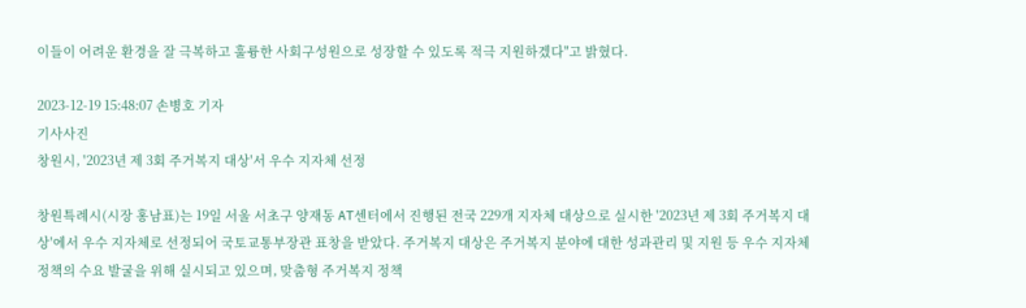이들이 어려운 환경을 잘 극복하고 훌륭한 사회구성원으로 성장할 수 있도록 적극 지원하겠다"고 밝혔다.

2023-12-19 15:48:07 손병호 기자
기사사진
창원시, '2023년 제 3회 주거복지 대상'서 우수 지자체 선정

창원특례시(시장 홍남표)는 19일 서울 서초구 양재동 AT센터에서 진행된 전국 229개 지자체 대상으로 실시한 '2023년 제 3회 주거복지 대상'에서 우수 지자체로 선정되어 국토교통부장관 표창을 받았다. 주거복지 대상은 주거복지 분야에 대한 성과관리 및 지원 등 우수 지자체 정책의 수요 발굴을 위해 실시되고 있으며, 맞춤형 주거복지 정책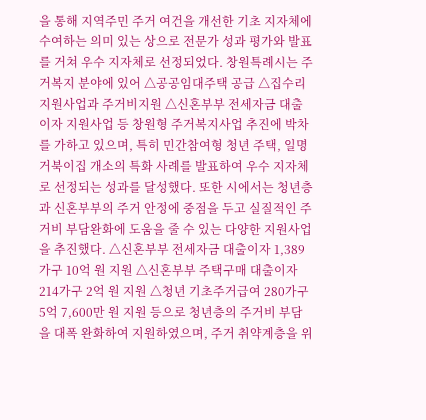을 통해 지역주민 주거 여건을 개선한 기초 지자체에 수여하는 의미 있는 상으로 전문가 성과 평가와 발표를 거쳐 우수 지자체로 선정되었다. 창원특례시는 주거복지 분야에 있어 △공공임대주택 공급 △집수리지원사업과 주거비지원 △신혼부부 전세자금 대출이자 지원사업 등 창원형 주거복지사업 추진에 박차를 가하고 있으며, 특히 민간참여형 청년 주택, 일명 거북이집 개소의 특화 사례를 발표하여 우수 지자체로 선정되는 성과를 달성했다. 또한 시에서는 청년층과 신혼부부의 주거 안정에 중점을 두고 실질적인 주거비 부담완화에 도움을 줄 수 있는 다양한 지원사업을 추진했다. △신혼부부 전세자금 대출이자 1,389가구 10억 원 지원 △신혼부부 주택구매 대출이자 214가구 2억 원 지원 △청년 기초주거급여 280가구 5억 7,600만 원 지원 등으로 청년층의 주거비 부담을 대폭 완화하여 지원하였으며, 주거 취약계층을 위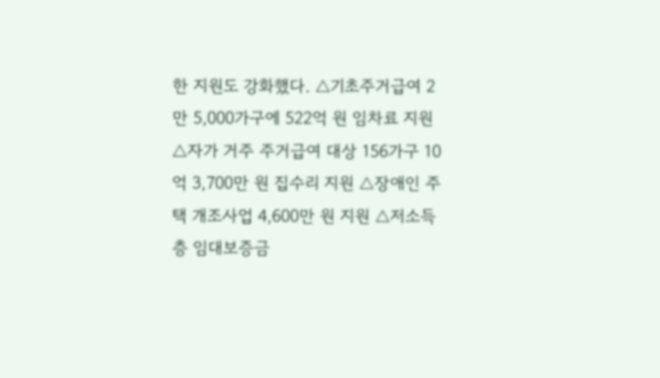한 지원도 강화했다. △기초주거급여 2만 5,000가구에 522억 원 임차료 지원 △자가 거주 주거급여 대상 156가구 10억 3,700만 원 집수리 지원 △장애인 주택 개조사업 4,600만 원 지원 △저소득층 임대보증금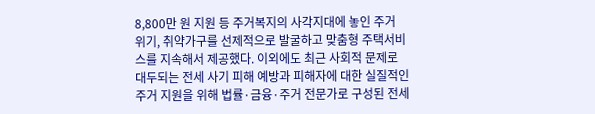8,800만 원 지원 등 주거복지의 사각지대에 놓인 주거 위기, 취약가구를 선제적으로 발굴하고 맞춤형 주택서비스를 지속해서 제공했다. 이외에도 최근 사회적 문제로 대두되는 전세 사기 피해 예방과 피해자에 대한 실질적인 주거 지원을 위해 법률·금융·주거 전문가로 구성된 전세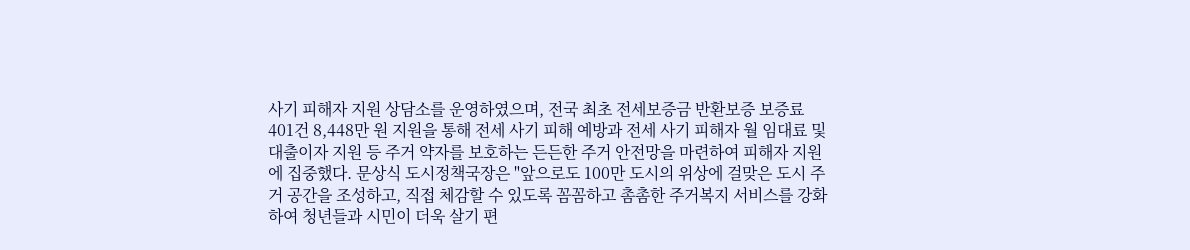사기 피해자 지원 상담소를 운영하였으며, 전국 최초 전세보증금 반환보증 보증료 401건 8,448만 원 지원을 통해 전세 사기 피해 예방과 전세 사기 피해자 월 임대료 및 대출이자 지원 등 주거 약자를 보호하는 든든한 주거 안전망을 마련하여 피해자 지원에 집중했다. 문상식 도시정책국장은 "앞으로도 100만 도시의 위상에 걸맞은 도시 주거 공간을 조성하고, 직접 체감할 수 있도록 꼼꼼하고 촘촘한 주거복지 서비스를 강화하여 청년들과 시민이 더욱 살기 편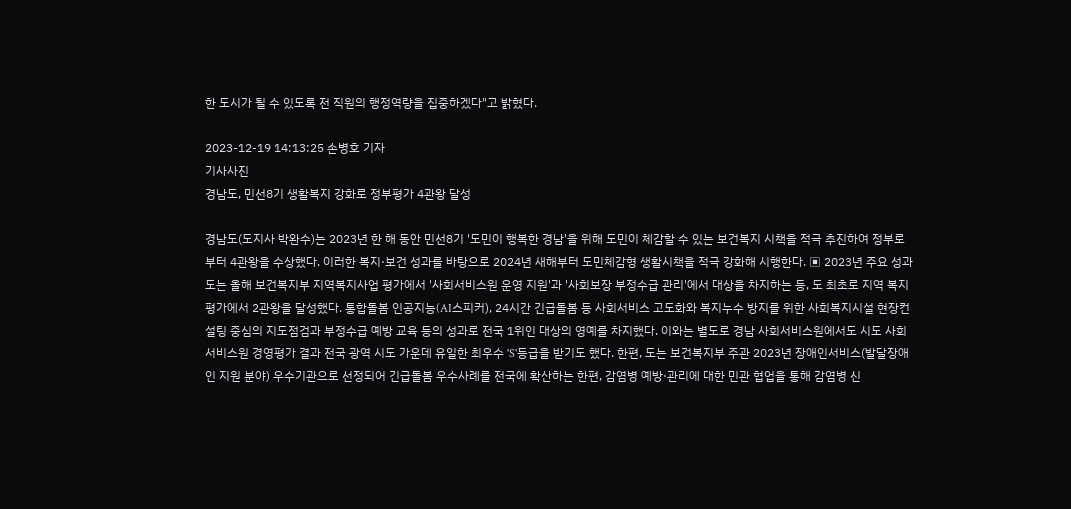한 도시가 될 수 있도록 전 직원의 행정역량을 집중하겠다"고 밝혔다.

2023-12-19 14:13:25 손병호 기자
기사사진
경남도, 민선8기 생활복지 강화로 정부평가 4관왕 달성

경남도(도지사 박완수)는 2023년 한 해 동안 민선8기 '도민이 행복한 경남'을 위해 도민이 체감할 수 있는 보건복지 시책을 적극 추진하여 정부로부터 4관왕을 수상했다. 이러한 복지·보건 성과를 바탕으로 2024년 새해부터 도민체감형 생활시책을 적극 강화해 시행한다. ▣ 2023년 주요 성과 도는 올해 보건복지부 지역복지사업 평가에서 '사회서비스원 운영 지원'과 '사회보장 부정수급 관리'에서 대상을 차지하는 등, 도 최초로 지역 복지평가에서 2관왕을 달성했다. 통합돌봄 인공지능(AI스피커), 24시간 긴급돌봄 등 사회서비스 고도화와 복지누수 방지를 위한 사회복지시설 현장컨설팅 중심의 지도점검과 부정수급 예방 교육 등의 성과로 전국 1위인 대상의 영예를 차지했다. 이와는 별도로 경남 사회서비스원에서도 시도 사회서비스원 경영평가 결과 전국 광역 시도 가운데 유일한 최우수 'S'등급을 받기도 했다. 한편, 도는 보건복지부 주관 2023년 장애인서비스(발달장애인 지원 분야) 우수기관으로 선정되어 긴급돌봄 우수사례를 전국에 확산하는 한편, 감염병 예방·관리에 대한 민관 협업을 통해 감염병 신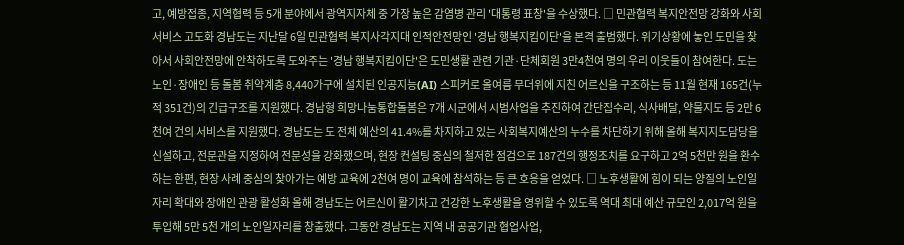고, 예방접종, 지역협력 등 5개 분야에서 광역지자체 중 가장 높은 감염병 관리 '대통령 표창'을 수상했다. □ 민관협력 복지안전망 강화와 사회서비스 고도화 경남도는 지난달 6일 민관협력 복지사각지대 인적안전망인 '경남 행복지킴이단'을 본격 출범했다. 위기상황에 놓인 도민을 찾아서 사회안전망에 안착하도록 도와주는 '경남 행복지킴이단'은 도민생활 관련 기관·단체회원 3만4천여 명의 우리 이웃들이 참여한다. 도는 노인·장애인 등 돌봄 취약계층 8,440가구에 설치된 인공지능(AI) 스피커로 올여름 무더위에 지친 어르신을 구조하는 등 11월 현재 165건(누적 351건)의 긴급구조를 지원했다. 경남형 희망나눔통합돌봄은 7개 시군에서 시범사업을 추진하여 간단집수리, 식사배달, 약물지도 등 2만 6천여 건의 서비스를 지원했다. 경남도는 도 전체 예산의 41.4%를 차지하고 있는 사회복지예산의 누수를 차단하기 위해 올해 복지지도담당을 신설하고, 전문관을 지정하여 전문성을 강화했으며, 현장 컨설팅 중심의 철저한 점검으로 187건의 행정조치를 요구하고 2억 5천만 원을 환수하는 한편, 현장 사례 중심의 찾아가는 예방 교육에 2천여 명이 교육에 참석하는 등 큰 호응을 얻었다. □ 노후생활에 힘이 되는 양질의 노인일자리 확대와 장애인 관광 활성화 올해 경남도는 어르신이 활기차고 건강한 노후생활을 영위할 수 있도록 역대 최대 예산 규모인 2,017억 원을 투입해 5만 5천 개의 노인일자리를 창출했다. 그동안 경남도는 지역 내 공공기관 협업사업,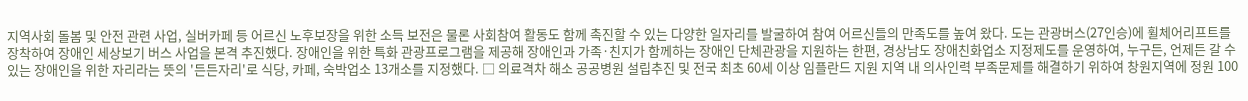지역사회 돌봄 및 안전 관련 사업, 실버카페 등 어르신 노후보장을 위한 소득 보전은 물론 사회참여 활동도 함께 촉진할 수 있는 다양한 일자리를 발굴하여 참여 어르신들의 만족도를 높여 왔다. 도는 관광버스(27인승)에 휠체어리프트를 장착하여 장애인 세상보기 버스 사업을 본격 추진했다. 장애인을 위한 특화 관광프로그램을 제공해 장애인과 가족·친지가 함께하는 장애인 단체관광을 지원하는 한편, 경상남도 장애친화업소 지정제도를 운영하여, 누구든, 언제든 갈 수 있는 장애인을 위한 자리라는 뜻의 '든든자리'로 식당, 카페, 숙박업소 13개소를 지정했다. □ 의료격차 해소 공공병원 설립추진 및 전국 최초 60세 이상 임플란드 지원 지역 내 의사인력 부족문제를 해결하기 위하여 창원지역에 정원 100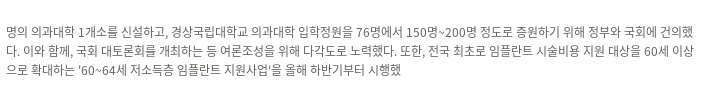명의 의과대학 1개소를 신설하고, 경상국립대학교 의과대학 입학정원을 76명에서 150명~200명 정도로 증원하기 위해 정부와 국회에 건의했다. 이와 함께, 국회 대토론회를 개최하는 등 여론조성을 위해 다각도로 노력했다. 또한, 전국 최초로 임플란트 시술비용 지원 대상을 60세 이상으로 확대하는 '60~64세 저소득층 임플란트 지원사업'을 올해 하반기부터 시행했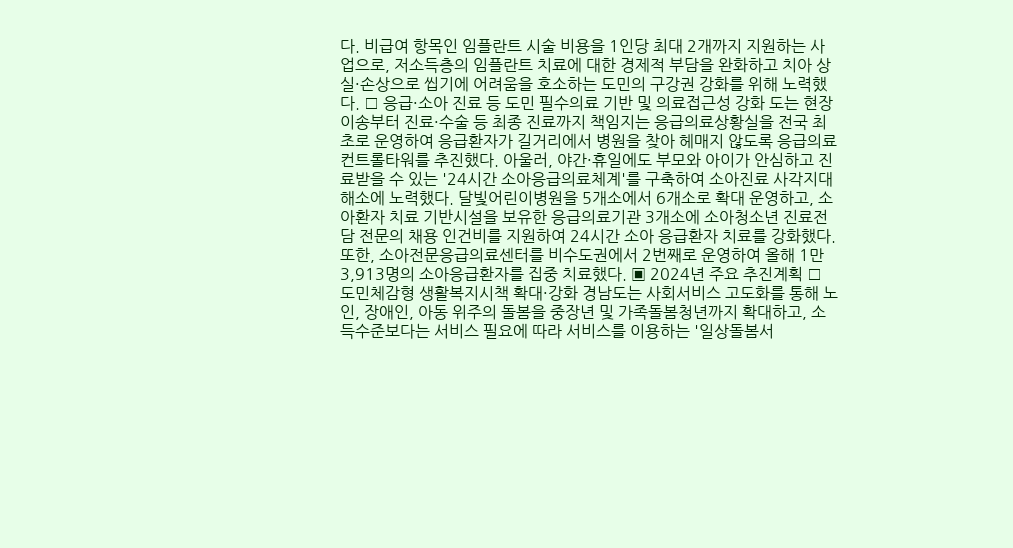다. 비급여 항목인 임플란트 시술 비용을 1인당 최대 2개까지 지원하는 사업으로, 저소득층의 임플란트 치료에 대한 경제적 부담을 완화하고 치아 상실·손상으로 씹기에 어려움을 호소하는 도민의 구강권 강화를 위해 노력했다. □ 응급·소아 진료 등 도민 필수의료 기반 및 의료접근성 강화 도는 현장 이송부터 진료·수술 등 최종 진료까지 책임지는 응급의료상황실을 전국 최초로 운영하여 응급환자가 길거리에서 병원을 찾아 헤매지 않도록 응급의료 컨트롤타워를 추진했다. 아울러, 야간·휴일에도 부모와 아이가 안심하고 진료받을 수 있는 '24시간 소아응급의료체계'를 구축하여 소아진료 사각지대 해소에 노력했다. 달빛어린이병원을 5개소에서 6개소로 확대 운영하고, 소아환자 치료 기반시설을 보유한 응급의료기관 3개소에 소아청소년 진료전담 전문의 채용 인건비를 지원하여 24시간 소아 응급환자 치료를 강화했다. 또한, 소아전문응급의료센터를 비수도권에서 2번째로 운영하여 올해 1만 3,913명의 소아응급환자를 집중 치료했다. ▣ 2024년 주요 추진계획 □ 도민체감형 생활복지시책 확대·강화 경남도는 사회서비스 고도화를 통해 노인, 장애인, 아동 위주의 돌봄을 중장년 및 가족돌봄청년까지 확대하고, 소득수준보다는 서비스 필요에 따라 서비스를 이용하는 '일상돌봄서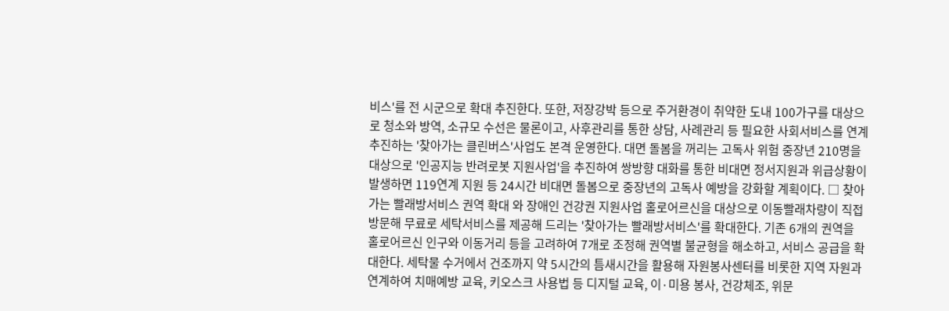비스'를 전 시군으로 확대 추진한다. 또한, 저장강박 등으로 주거환경이 취약한 도내 100가구를 대상으로 청소와 방역, 소규모 수선은 물론이고, 사후관리를 통한 상담, 사례관리 등 필요한 사회서비스를 연계추진하는 '찾아가는 클린버스'사업도 본격 운영한다. 대면 돌봄을 꺼리는 고독사 위험 중장년 210명을 대상으로 '인공지능 반려로봇 지원사업'을 추진하여 쌍방향 대화를 통한 비대면 정서지원과 위급상황이 발생하면 119연계 지원 등 24시간 비대면 돌봄으로 중장년의 고독사 예방을 강화할 계획이다. □ 찾아가는 빨래방서비스 권역 확대 와 장애인 건강권 지원사업 홀로어르신을 대상으로 이동빨래차량이 직접 방문해 무료로 세탁서비스를 제공해 드리는 '찾아가는 빨래방서비스'를 확대한다. 기존 6개의 권역을 홀로어르신 인구와 이동거리 등을 고려하여 7개로 조정해 권역별 불균형을 해소하고, 서비스 공급을 확대한다. 세탁물 수거에서 건조까지 약 5시간의 틈새시간을 활용해 자원봉사센터를 비롯한 지역 자원과 연계하여 치매예방 교육, 키오스크 사용법 등 디지털 교육, 이·미용 봉사, 건강체조, 위문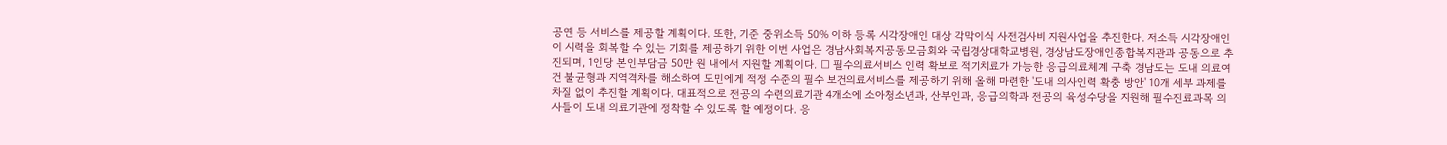공연 등 서비스를 제공할 계획이다. 또한, 기준 중위소득 50% 이하 등록 시각장애인 대상 각막이식 사전검사비 지원사업을 추진한다. 저소득 시각장애인이 시력을 회복할 수 있는 기회를 제공하기 위한 이번 사업은 경남사회복지공동모금회와 국립경상대학교병원, 경상남도장애인종합복지관과 공동으로 추진되며, 1인당 본인부담금 50만 원 내에서 지원할 계획이다. □ 필수의료서비스 인력 확보로 적기치료가 가능한 응급의료체계 구축 경남도는 도내 의료여건 불균형과 지역격차를 해소하여 도민에게 적정 수준의 필수 보건의료서비스를 제공하기 위해 올해 마련한 '도내 의사인력 확충 방안' 10개 세부 과제를 차질 없이 추진할 계획이다. 대표적으로 전공의 수련의료기관 4개소에 소아청소년과, 산부인과, 응급의학과 전공의 육성수당을 지원해 필수진료과목 의사들이 도내 의료기관에 정착할 수 있도록 할 예정이다. 응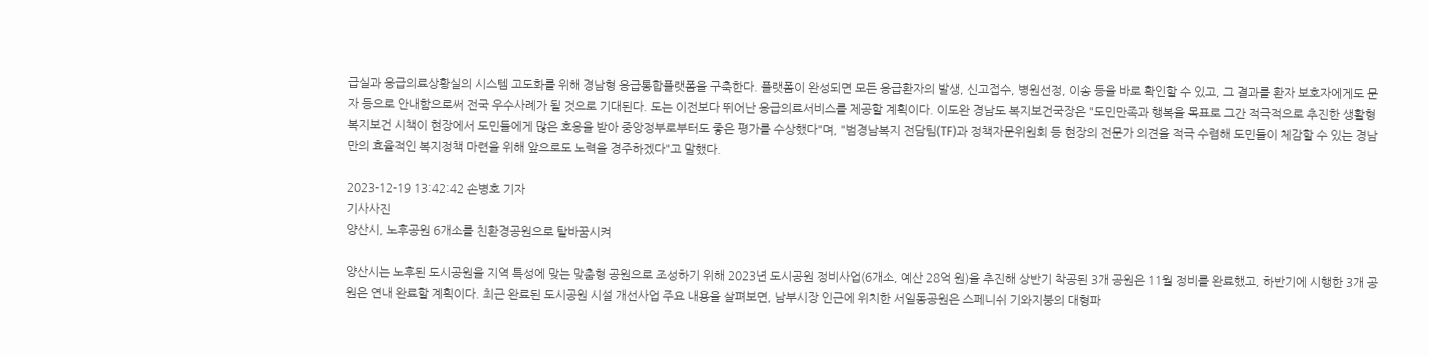급실과 응급의료상황실의 시스템 고도화를 위해 경남형 응급통합플랫폼을 구축한다. 플랫폼이 완성되면 모든 응급환자의 발생, 신고접수, 병원선정, 이송 등을 바로 확인할 수 있고, 그 결과를 환자 보호자에게도 문자 등으로 안내함으로써 전국 우수사례가 될 것으로 기대된다. 도는 이전보다 뛰어난 응급의료서비스를 제공할 계획이다. 이도완 경남도 복지보건국장은 "도민만족과 행복을 목표로 그간 적극적으로 추진한 생활형 복지보건 시책이 현장에서 도민들에게 많은 호응을 받아 중앙정부로부터도 좋은 평가를 수상했다"며, "범경남복지 전담팀(TF)과 정책자문위원회 등 현장의 전문가 의견을 적극 수렴해 도민들이 체감할 수 있는 경남만의 효율적인 복지정책 마련을 위해 앞으로도 노력을 경주하겠다"고 말했다.

2023-12-19 13:42:42 손병호 기자
기사사진
양산시, 노후공원 6개소를 친환경공원으로 탈바꿈시켜

양산시는 노후된 도시공원을 지역 특성에 맞는 맞춤형 공원으로 조성하기 위해 2023년 도시공원 정비사업(6개소, 예산 28억 원)을 추진해 상반기 착공된 3개 공원은 11월 정비를 완료했고, 하반기에 시행한 3개 공원은 연내 완료할 계획이다. 최근 완료된 도시공원 시설 개선사업 주요 내용을 살펴보면, 남부시장 인근에 위치한 서일동공원은 스페니쉬 기와지붕의 대형파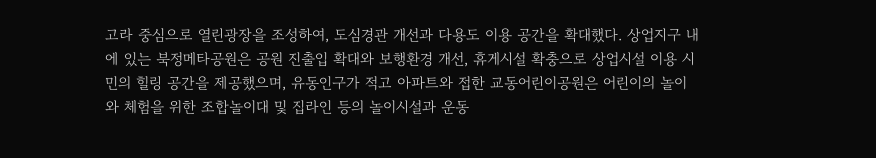고라 중심으로 열린광장을 조성하여, 도심경관 개선과 다용도 이용 공간을 확대했다. 상업지구 내에 있는 북정메타공원은 공원 진출입 확대와 보행환경 개선, 휴게시설 확충으로 상업시설 이용 시민의 힐링 공간을 제공했으며, 유동인구가 적고 아파트와 접한 교동어린이공원은 어린이의 놀이와 체험을 위한 조합놀이대 및 집라인 등의 놀이시설과 운동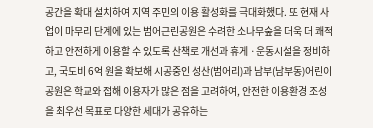공간을 확대 설치하여 지역 주민의 이용 활성화를 극대화했다. 또 현재 사업이 마무리 단계에 있는 범어근린공원은 수려한 소나무숲을 더욱 더 쾌적하고 안전하게 이용할 수 있도록 산책로 개선과 휴게 ·운동시설을 정비하고, 국도비 6억 원을 확보해 시공중인 성산(범어리)과 남부(남부동)어린이공원은 학교와 접해 이용자가 많은 점을 고려하여, 안전한 이용환경 조성을 최우선 목표로 다양한 세대가 공유하는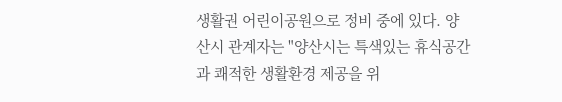생활권 어린이공원으로 정비 중에 있다. 양산시 관계자는 "양산시는 특색있는 휴식공간과 쾌적한 생활환경 제공을 위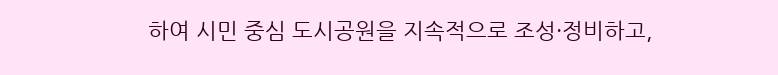하여 시민 중심 도시공원을 지속적으로 조성·정비하고,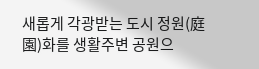새롭게 각광받는 도시 정원(庭園)화를 생활주변 공원으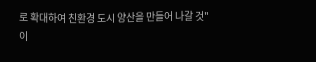로 확대하여 친환경 도시 양산을 만들어 나갈 것"이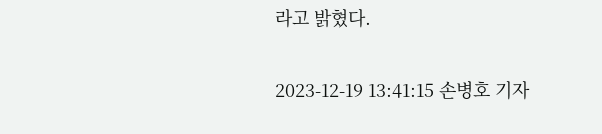라고 밝혔다.

2023-12-19 13:41:15 손병호 기자